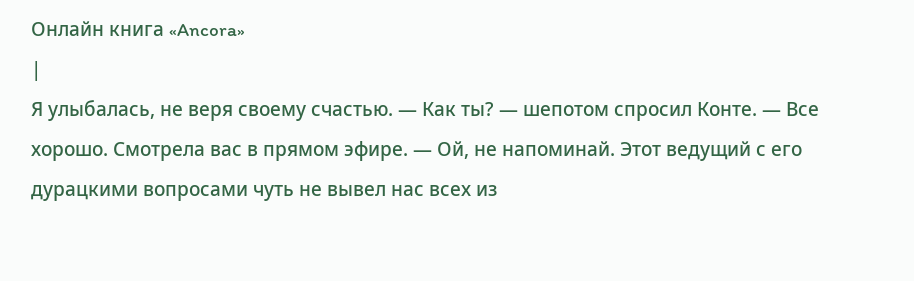Онлайн книга «Ancora»
|
Я улыбалась, не веря своему счастью. — Как ты? — шепотом спросил Конте. — Все хорошо. Смотрела вас в прямом эфире. — Ой, не напоминай. Этот ведущий с его дурацкими вопросами чуть не вывел нас всех из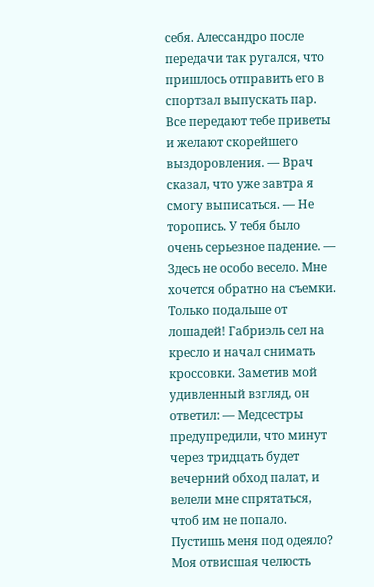себя. Алессандро после передачи так ругался, что пришлось отправить его в спортзал выпускать пар. Все передают тебе приветы и желают скорейшего выздоровления. — Врач сказал, что уже завтра я смогу выписаться. — Не торопись. У тебя было очень серьезное падение. — Здесь не особо весело. Мне хочется обратно на съемки. Только подальше от лошадей! Габриэль сел на кресло и начал снимать кроссовки. Заметив мой удивленный взгляд, он ответил: — Медсестры предупредили, что минут через тридцать будет вечерний обход палат, и велели мне спрятаться, чтоб им не попало. Пустишь меня под одеяло? Моя отвисшая челюсть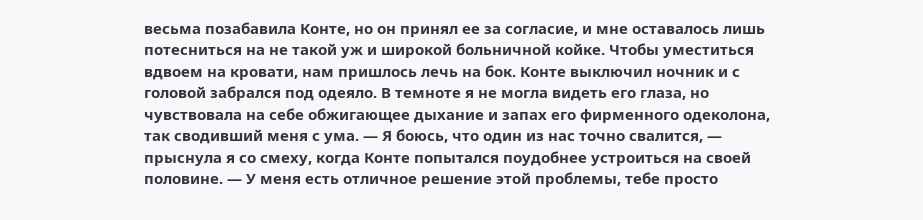весьма позабавила Конте, но он принял ее за согласие, и мне оставалось лишь потесниться на не такой уж и широкой больничной койке. Чтобы уместиться вдвоем на кровати, нам пришлось лечь на бок. Конте выключил ночник и с головой забрался под одеяло. В темноте я не могла видеть его глаза, но чувствовала на себе обжигающее дыхание и запах его фирменного одеколона, так сводивший меня с ума. — Я боюсь, что один из нас точно свалится, — прыснула я со смеху, когда Конте попытался поудобнее устроиться на своей половине. — У меня есть отличное решение этой проблемы, тебе просто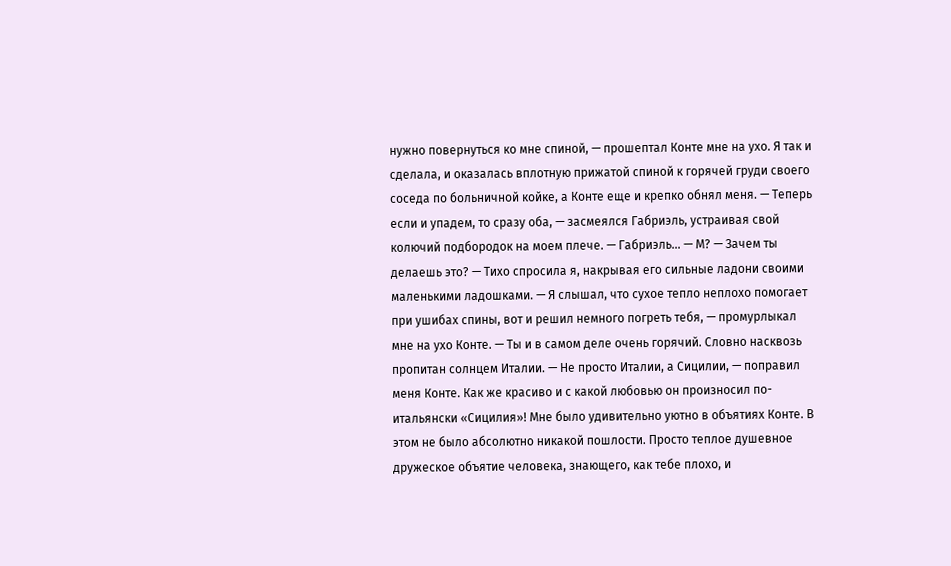нужно повернуться ко мне спиной, — прошептал Конте мне на ухо. Я так и сделала, и оказалась вплотную прижатой спиной к горячей груди своего соседа по больничной койке, а Конте еще и крепко обнял меня. — Теперь если и упадем, то сразу оба, — засмеялся Габриэль, устраивая свой колючий подбородок на моем плече. — Габриэль… — М? — Зачем ты делаешь это? — Тихо спросила я, накрывая его сильные ладони своими маленькими ладошками. — Я слышал, что сухое тепло неплохо помогает при ушибах спины, вот и решил немного погреть тебя, — промурлыкал мне на ухо Конте. — Ты и в самом деле очень горячий. Словно насквозь пропитан солнцем Италии. — Не просто Италии, а Сицилии, — поправил меня Конте. Как же красиво и с какой любовью он произносил по-итальянски «Сицилия»! Мне было удивительно уютно в объятиях Конте. В этом не было абсолютно никакой пошлости. Просто теплое душевное дружеское объятие человека, знающего, как тебе плохо, и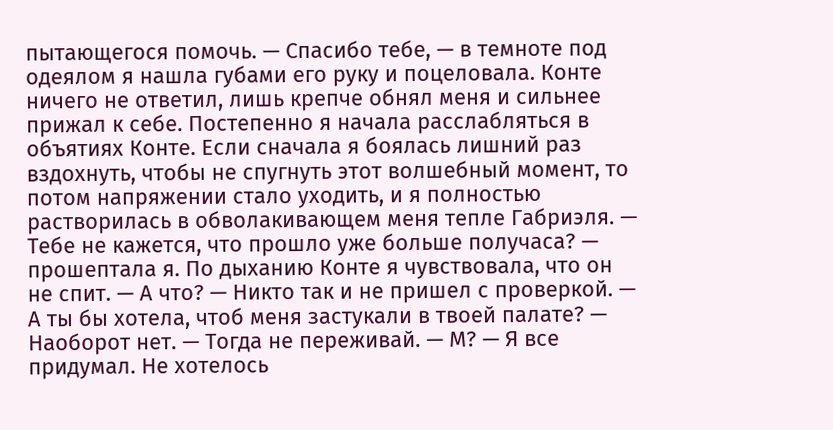пытающегося помочь. — Спасибо тебе, — в темноте под одеялом я нашла губами его руку и поцеловала. Конте ничего не ответил, лишь крепче обнял меня и сильнее прижал к себе. Постепенно я начала расслабляться в объятиях Конте. Если сначала я боялась лишний раз вздохнуть, чтобы не спугнуть этот волшебный момент, то потом напряжении стало уходить, и я полностью растворилась в обволакивающем меня тепле Габриэля. — Тебе не кажется, что прошло уже больше получаса? — прошептала я. По дыханию Конте я чувствовала, что он не спит. — А что? — Никто так и не пришел с проверкой. — А ты бы хотела, чтоб меня застукали в твоей палате? — Наоборот нет. — Тогда не переживай. — М? — Я все придумал. Не хотелось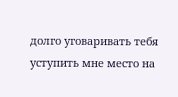долго уговаривать тебя уступить мне место на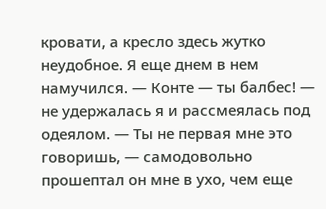кровати, а кресло здесь жутко неудобное. Я еще днем в нем намучился. — Конте — ты балбес! — не удержалась я и рассмеялась под одеялом. — Ты не первая мне это говоришь, — самодовольно прошептал он мне в ухо, чем еще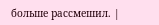больше рассмешил. |